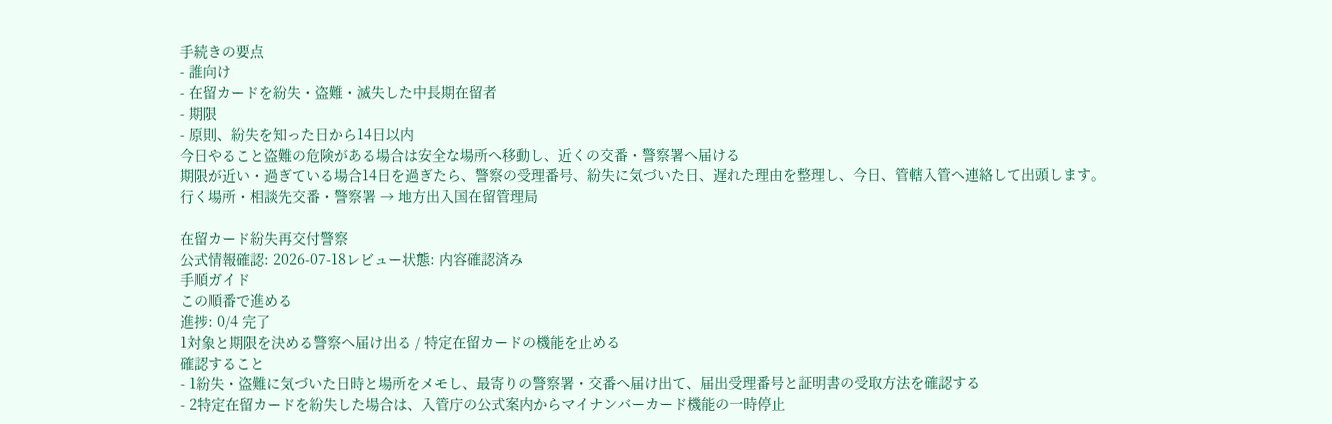手続きの要点
- 誰向け
- 在留カードを紛失・盗難・滅失した中長期在留者
- 期限
- 原則、紛失を知った日から14日以内
今日やること盗難の危険がある場合は安全な場所へ移動し、近くの交番・警察署へ届ける
期限が近い・過ぎている場合14日を過ぎたら、警察の受理番号、紛失に気づいた日、遅れた理由を整理し、今日、管轄入管へ連絡して出頭します。
行く場所・相談先交番・警察署 → 地方出入国在留管理局

在留カード紛失再交付警察
公式情報確認: 2026-07-18レビュー状態: 内容確認済み
手順ガイド
この順番で進める
進捗: 0/4 完了
1対象と期限を決める警察へ届け出る / 特定在留カードの機能を止める
確認すること
- 1紛失・盗難に気づいた日時と場所をメモし、最寄りの警察署・交番へ届け出て、届出受理番号と証明書の受取方法を確認する
- 2特定在留カードを紛失した場合は、入管庁の公式案内からマイナンバーカード機能の一時停止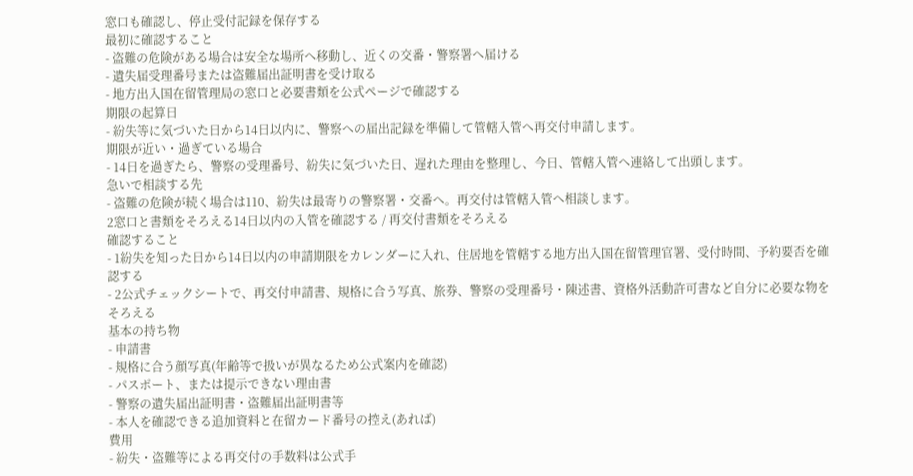窓口も確認し、停止受付記録を保存する
最初に確認すること
- 盗難の危険がある場合は安全な場所へ移動し、近くの交番・警察署へ届ける
- 遺失届受理番号または盗難届出証明書を受け取る
- 地方出入国在留管理局の窓口と必要書類を公式ページで確認する
期限の起算日
- 紛失等に気づいた日から14日以内に、警察への届出記録を準備して管轄入管へ再交付申請します。
期限が近い・過ぎている場合
- 14日を過ぎたら、警察の受理番号、紛失に気づいた日、遅れた理由を整理し、今日、管轄入管へ連絡して出頭します。
急いで相談する先
- 盗難の危険が続く場合は110、紛失は最寄りの警察署・交番へ。再交付は管轄入管へ相談します。
2窓口と書類をそろえる14日以内の入管を確認する / 再交付書類をそろえる
確認すること
- 1紛失を知った日から14日以内の申請期限をカレンダーに入れ、住居地を管轄する地方出入国在留管理官署、受付時間、予約要否を確認する
- 2公式チェックシートで、再交付申請書、規格に合う写真、旅券、警察の受理番号・陳述書、資格外活動許可書など自分に必要な物をそろえる
基本の持ち物
- 申請書
- 規格に合う顔写真(年齢等で扱いが異なるため公式案内を確認)
- パスポート、または提示できない理由書
- 警察の遺失届出証明書・盗難届出証明書等
- 本人を確認できる追加資料と在留カード番号の控え(あれば)
費用
- 紛失・盗難等による再交付の手数料は公式手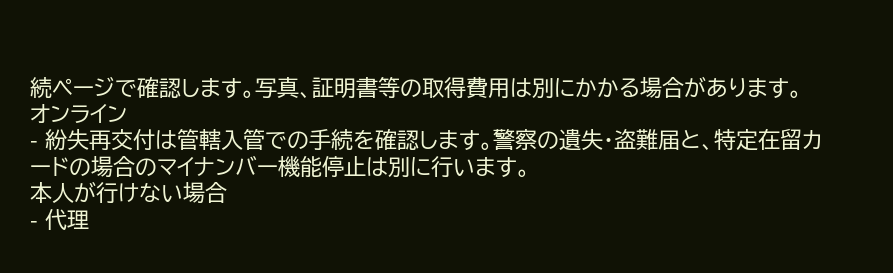続ページで確認します。写真、証明書等の取得費用は別にかかる場合があります。
オンライン
- 紛失再交付は管轄入管での手続を確認します。警察の遺失・盗難届と、特定在留カードの場合のマイナンバー機能停止は別に行います。
本人が行けない場合
- 代理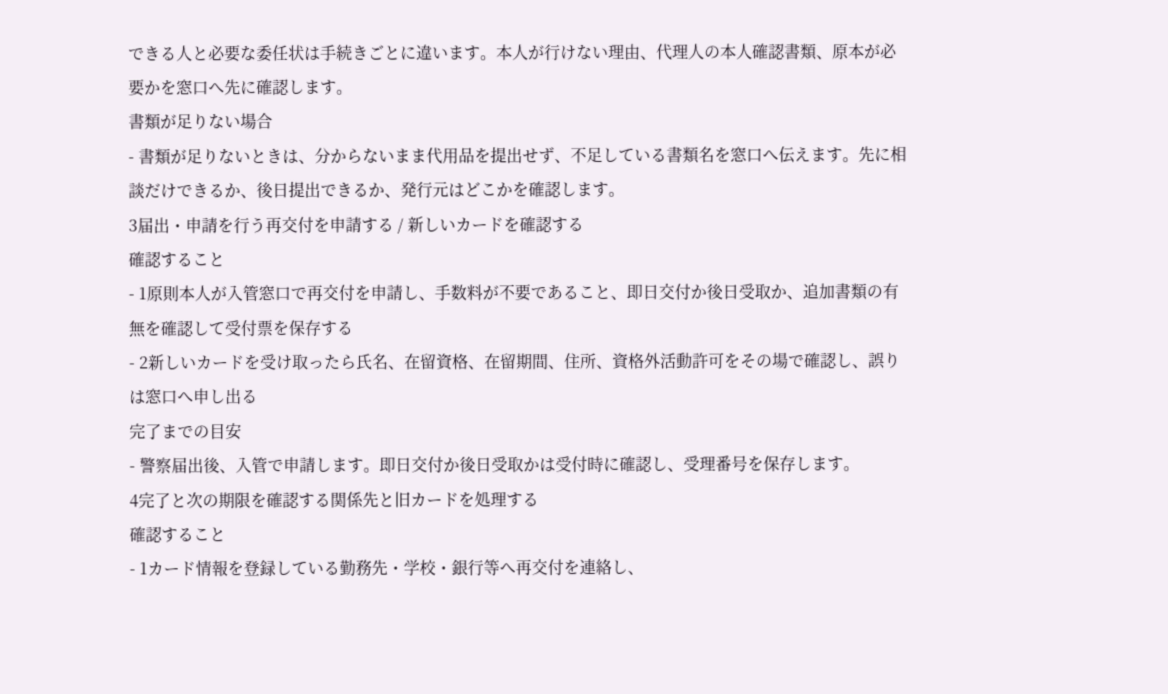できる人と必要な委任状は手続きごとに違います。本人が行けない理由、代理人の本人確認書類、原本が必要かを窓口へ先に確認します。
書類が足りない場合
- 書類が足りないときは、分からないまま代用品を提出せず、不足している書類名を窓口へ伝えます。先に相談だけできるか、後日提出できるか、発行元はどこかを確認します。
3届出・申請を行う再交付を申請する / 新しいカードを確認する
確認すること
- 1原則本人が入管窓口で再交付を申請し、手数料が不要であること、即日交付か後日受取か、追加書類の有無を確認して受付票を保存する
- 2新しいカードを受け取ったら氏名、在留資格、在留期間、住所、資格外活動許可をその場で確認し、誤りは窓口へ申し出る
完了までの目安
- 警察届出後、入管で申請します。即日交付か後日受取かは受付時に確認し、受理番号を保存します。
4完了と次の期限を確認する関係先と旧カードを処理する
確認すること
- 1カード情報を登録している勤務先・学校・銀行等へ再交付を連絡し、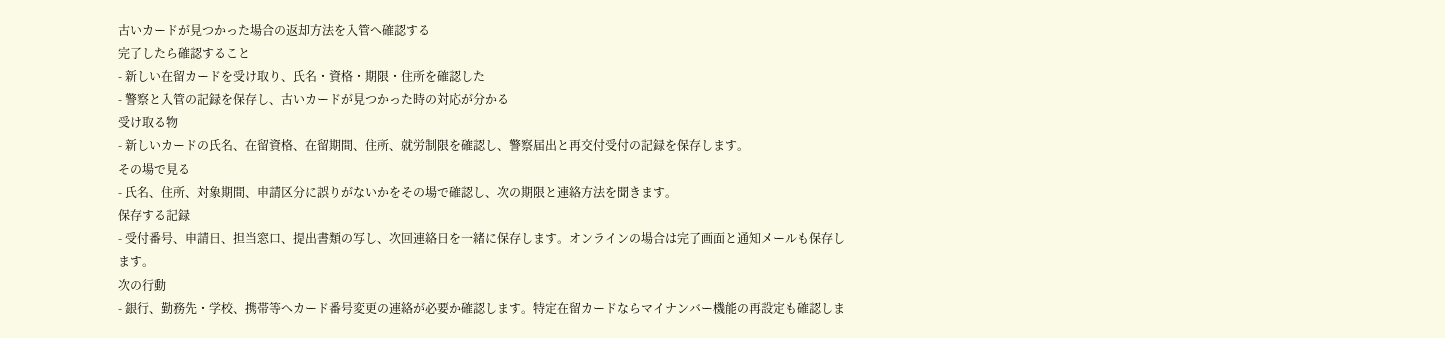古いカードが見つかった場合の返却方法を入管へ確認する
完了したら確認すること
- 新しい在留カードを受け取り、氏名・資格・期限・住所を確認した
- 警察と入管の記録を保存し、古いカードが見つかった時の対応が分かる
受け取る物
- 新しいカードの氏名、在留資格、在留期間、住所、就労制限を確認し、警察届出と再交付受付の記録を保存します。
その場で見る
- 氏名、住所、対象期間、申請区分に誤りがないかをその場で確認し、次の期限と連絡方法を聞きます。
保存する記録
- 受付番号、申請日、担当窓口、提出書類の写し、次回連絡日を一緒に保存します。オンラインの場合は完了画面と通知メールも保存します。
次の行動
- 銀行、勤務先・学校、携帯等へカード番号変更の連絡が必要か確認します。特定在留カードならマイナンバー機能の再設定も確認しま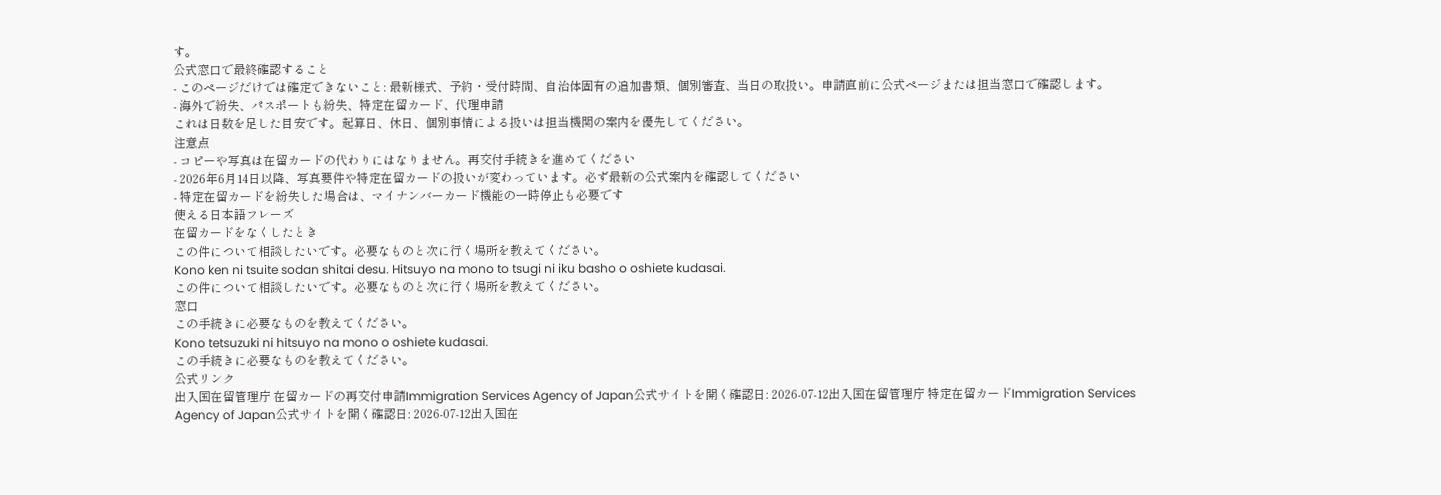す。
公式窓口で最終確認すること
- このページだけでは確定できないこと: 最新様式、予約・受付時間、自治体固有の追加書類、個別審査、当日の取扱い。申請直前に公式ページまたは担当窓口で確認します。
- 海外で紛失、パスポートも紛失、特定在留カード、代理申請
これは日数を足した目安です。起算日、休日、個別事情による扱いは担当機関の案内を優先してください。
注意点
- コピーや写真は在留カードの代わりにはなりません。再交付手続きを進めてください
- 2026年6月14日以降、写真要件や特定在留カードの扱いが変わっています。必ず最新の公式案内を確認してください
- 特定在留カードを紛失した場合は、マイナンバーカード機能の一時停止も必要です
使える日本語フレーズ
在留カードをなくしたとき
この件について相談したいです。必要なものと次に行く場所を教えてください。
Kono ken ni tsuite sodan shitai desu. Hitsuyo na mono to tsugi ni iku basho o oshiete kudasai.
この件について相談したいです。必要なものと次に行く場所を教えてください。
窓口
この手続きに必要なものを教えてください。
Kono tetsuzuki ni hitsuyo na mono o oshiete kudasai.
この手続きに必要なものを教えてください。
公式リンク
出入国在留管理庁 在留カードの再交付申請Immigration Services Agency of Japan公式サイトを開く確認日: 2026-07-12出入国在留管理庁 特定在留カードImmigration Services Agency of Japan公式サイトを開く確認日: 2026-07-12出入国在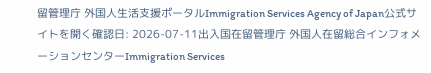留管理庁 外国人生活支援ポータルImmigration Services Agency of Japan公式サイトを開く確認日: 2026-07-11出入国在留管理庁 外国人在留総合インフォメーションセンターImmigration Services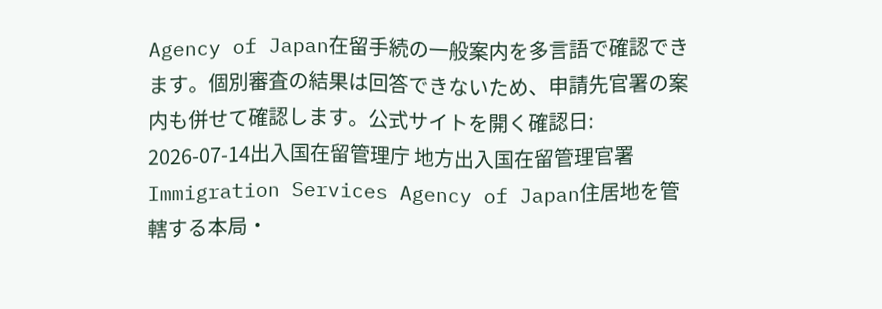Agency of Japan在留手続の一般案内を多言語で確認できます。個別審査の結果は回答できないため、申請先官署の案内も併せて確認します。公式サイトを開く確認日: 2026-07-14出入国在留管理庁 地方出入国在留管理官署Immigration Services Agency of Japan住居地を管轄する本局・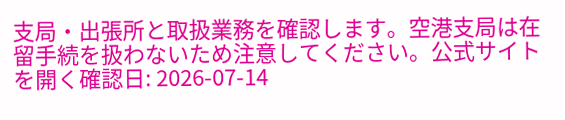支局・出張所と取扱業務を確認します。空港支局は在留手続を扱わないため注意してください。公式サイトを開く確認日: 2026-07-14